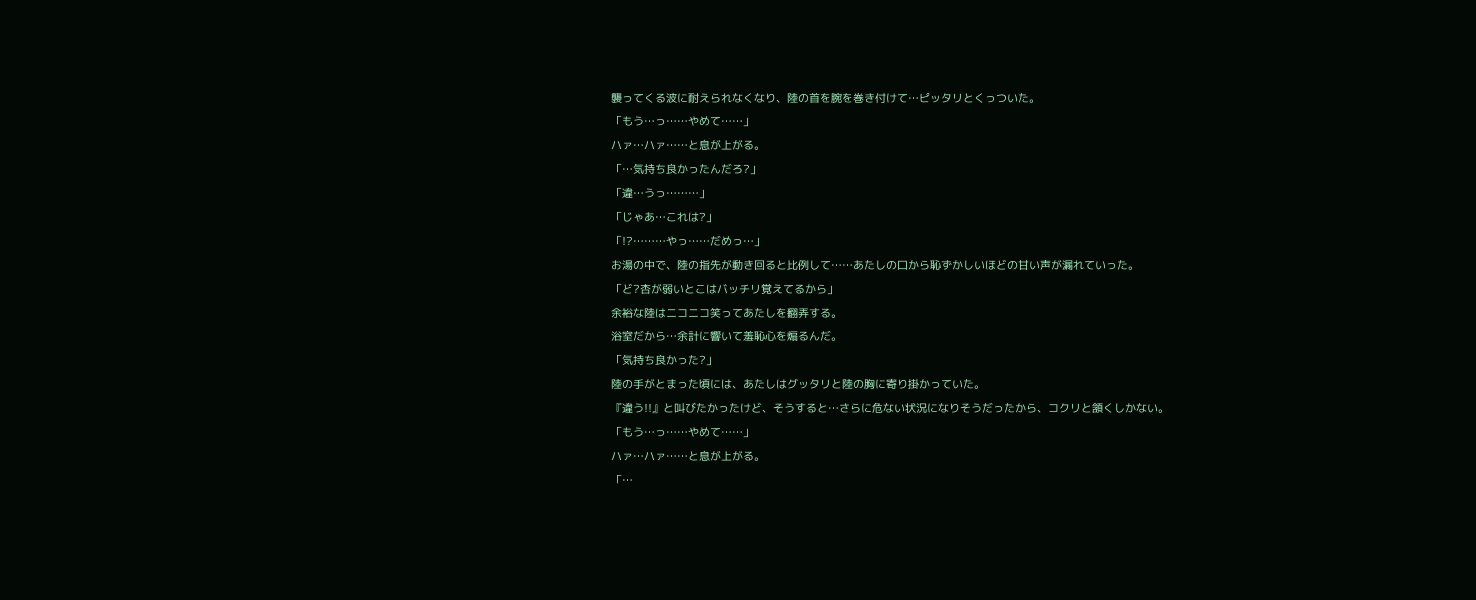襲ってくる波に耐えられなくなり、陸の首を腕を巻き付けて…ピッタリとくっついた。
「もう…っ……やめて……」
ハァ…ハァ……と息が上がる。
「…気持ち良かったんだろ?」
「違…うっ………」
「じゃあ…これは?」
「!?………やっ……だめっ…」
お湯の中で、陸の指先が動き回ると比例して……あたしの口から恥ずかしいほどの甘い声が漏れていった。
「ど?杏が弱いとこはバッチリ覚えてるから」
余裕な陸はニコニコ笑ってあたしを翻弄する。
浴室だから…余計に響いて羞恥心を煽るんだ。
「気持ち良かった?」
陸の手がとまった頃には、あたしはグッタリと陸の胸に寄り掛かっていた。
『違う!!』と叫びたかったけど、そうすると…さらに危ない状況になりそうだったから、コクリと頷くしかない。
「もう…っ……やめて……」
ハァ…ハァ……と息が上がる。
「…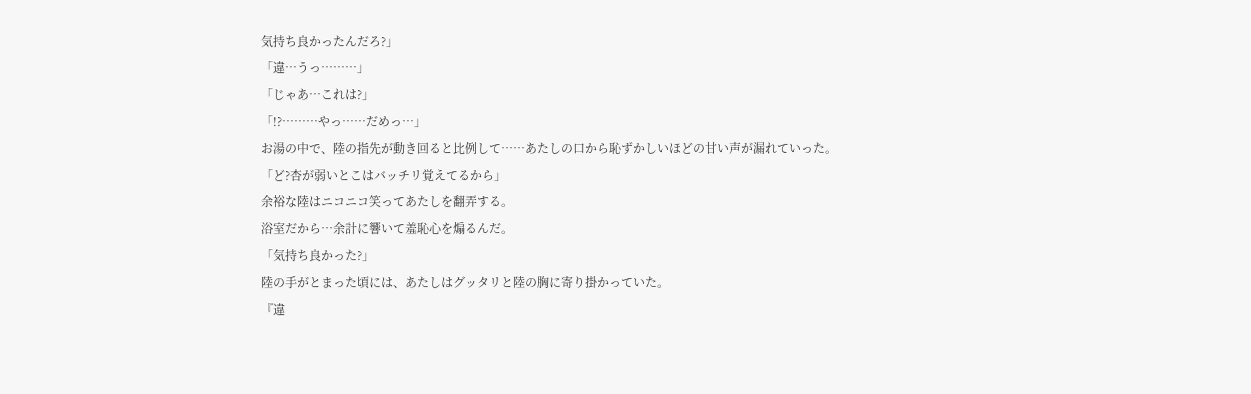気持ち良かったんだろ?」
「違…うっ………」
「じゃあ…これは?」
「!?………やっ……だめっ…」
お湯の中で、陸の指先が動き回ると比例して……あたしの口から恥ずかしいほどの甘い声が漏れていった。
「ど?杏が弱いとこはバッチリ覚えてるから」
余裕な陸はニコニコ笑ってあたしを翻弄する。
浴室だから…余計に響いて羞恥心を煽るんだ。
「気持ち良かった?」
陸の手がとまった頃には、あたしはグッタリと陸の胸に寄り掛かっていた。
『違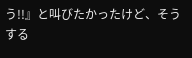う!!』と叫びたかったけど、そうする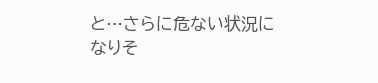と…さらに危ない状況になりそ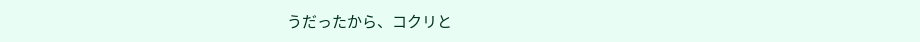うだったから、コクリと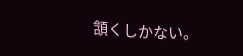頷くしかない。